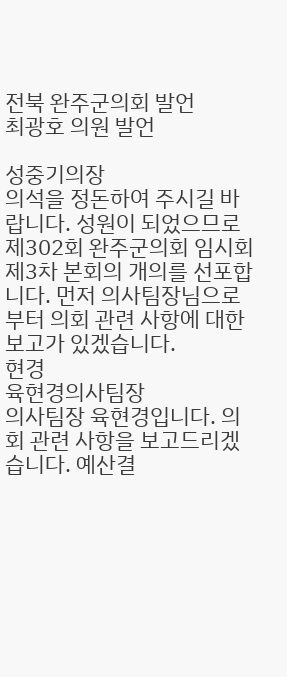전북 완주군의회 발언
최광호 의원 발언

성중기의장
의석을 정돈하여 주시길 바랍니다. 성원이 되었으므로 제302회 완주군의회 임시회 제3차 본회의 개의를 선포합니다. 먼저 의사팀장님으로부터 의회 관련 사항에 대한 보고가 있겠습니다.
현경
육현경의사팀장
의사팀장 육현경입니다. 의회 관련 사항을 보고드리겠습니다. 예산결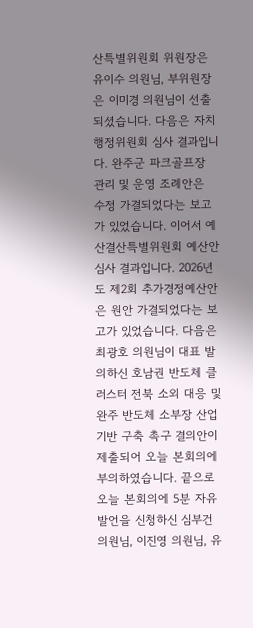산특별위원회 위원장은 유이수 의원님, 부위원장은 이미경 의원님이 선출되셨습니다. 다음은 자치행정위원회 심사 결과입니다. 완주군 파크골프장 관리 및 운영 조례안은 수정 가결되었다는 보고가 있었습니다. 이어서 예산결산특별위원회 예산안 심사 결과입니다. 2026년도 제2회 추가경정예산안은 원안 가결되었다는 보고가 있었습니다. 다음은 최광호 의원님이 대표 발의하신 호남권 반도체 클러스터 전북 소외 대응 및 완주 반도체 소부장 산업기반 구축 촉구 결의안이 제출되어 오늘 본회의에 부의하였습니다. 끝으로 오늘 본회의에 5분 자유발언을 신청하신 심부건 의원님, 이진영 의원님, 유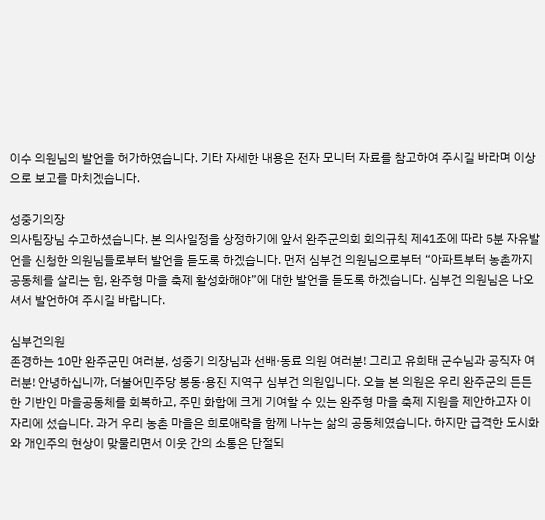이수 의원님의 발언을 허가하였습니다. 기타 자세한 내용은 전자 모니터 자료를 참고하여 주시길 바라며 이상으로 보고를 마치겠습니다.

성중기의장
의사팀장님 수고하셨습니다. 본 의사일정을 상정하기에 앞서 완주군의회 회의규칙 제41조에 따라 5분 자유발언을 신청한 의원님들로부터 발언을 듣도록 하겠습니다. 먼저 심부건 의원님으로부터 “아파트부터 농촌까지 공동체를 살리는 힘, 완주형 마을 축제 활성화해야”에 대한 발언을 듣도록 하겠습니다. 심부건 의원님은 나오셔서 발언하여 주시길 바랍니다.

심부건의원
존경하는 10만 완주군민 여러분, 성중기 의장님과 선배·동료 의원 여러분! 그리고 유희태 군수님과 공직자 여러분! 안녕하십니까, 더불어민주당 봉동·용진 지역구 심부건 의원입니다. 오늘 본 의원은 우리 완주군의 든든한 기반인 마을공동체를 회복하고, 주민 화합에 크게 기여할 수 있는 완주형 마을 축제 지원을 제안하고자 이 자리에 섰습니다. 과거 우리 농촌 마을은 희로애락을 함께 나누는 삶의 공동체였습니다. 하지만 급격한 도시화와 개인주의 현상이 맞물리면서 이웃 간의 소통은 단절되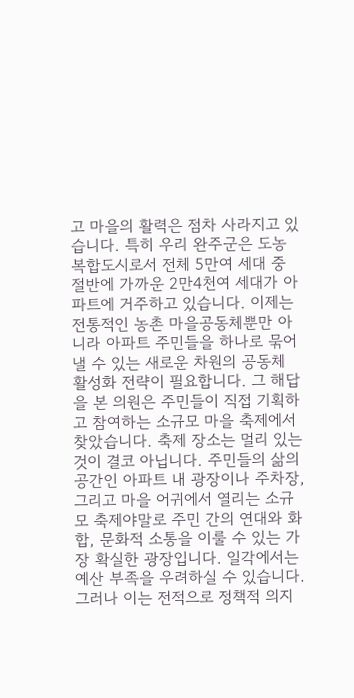고 마을의 활력은 점차 사라지고 있습니다. 특히 우리 완주군은 도농 복합도시로서 전체 5만여 세대 중 절반에 가까운 2만4천여 세대가 아파트에 거주하고 있습니다. 이제는 전통적인 농촌 마을공동체뿐만 아니라 아파트 주민들을 하나로 묶어낼 수 있는 새로운 차원의 공동체 활성화 전략이 필요합니다. 그 해답을 본 의원은 주민들이 직접 기획하고 참여하는 소규모 마을 축제에서 찾았습니다. 축제 장소는 멀리 있는 것이 결코 아닙니다. 주민들의 삶의 공간인 아파트 내 광장이나 주차장, 그리고 마을 어귀에서 열리는 소규모 축제야말로 주민 간의 연대와 화합, 문화적 소통을 이룰 수 있는 가장 확실한 광장입니다. 일각에서는 예산 부족을 우려하실 수 있습니다. 그러나 이는 전적으로 정책적 의지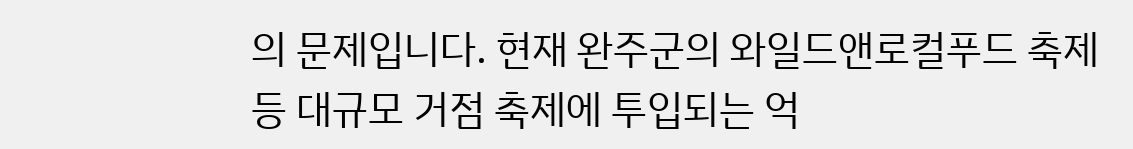의 문제입니다. 현재 완주군의 와일드앤로컬푸드 축제 등 대규모 거점 축제에 투입되는 억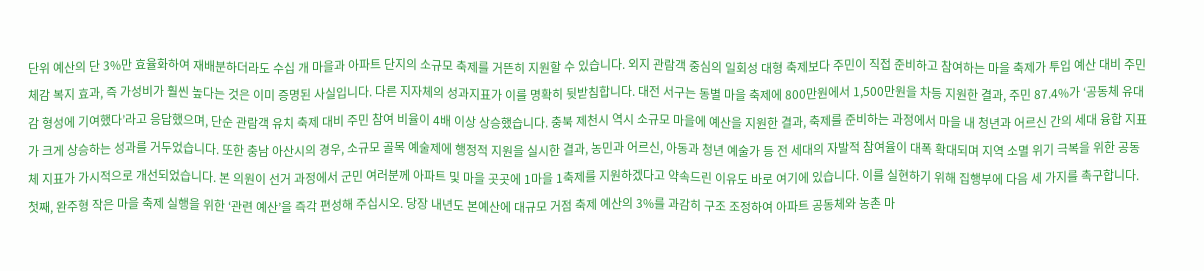단위 예산의 단 3%만 효율화하여 재배분하더라도 수십 개 마을과 아파트 단지의 소규모 축제를 거뜬히 지원할 수 있습니다. 외지 관람객 중심의 일회성 대형 축제보다 주민이 직접 준비하고 참여하는 마을 축제가 투입 예산 대비 주민 체감 복지 효과, 즉 가성비가 훨씬 높다는 것은 이미 증명된 사실입니다. 다른 지자체의 성과지표가 이를 명확히 뒷받침합니다. 대전 서구는 동별 마을 축제에 800만원에서 1,500만원을 차등 지원한 결과, 주민 87.4%가 ‘공동체 유대감 형성에 기여했다’라고 응답했으며, 단순 관람객 유치 축제 대비 주민 참여 비율이 4배 이상 상승했습니다. 충북 제천시 역시 소규모 마을에 예산을 지원한 결과, 축제를 준비하는 과정에서 마을 내 청년과 어르신 간의 세대 융합 지표가 크게 상승하는 성과를 거두었습니다. 또한 충남 아산시의 경우, 소규모 골목 예술제에 행정적 지원을 실시한 결과, 농민과 어르신, 아동과 청년 예술가 등 전 세대의 자발적 참여율이 대폭 확대되며 지역 소멸 위기 극복을 위한 공동체 지표가 가시적으로 개선되었습니다. 본 의원이 선거 과정에서 군민 여러분께 아파트 및 마을 곳곳에 1마을 1축제를 지원하겠다고 약속드린 이유도 바로 여기에 있습니다. 이를 실현하기 위해 집행부에 다음 세 가지를 촉구합니다. 첫째, 완주형 작은 마을 축제 실행을 위한 ‘관련 예산’을 즉각 편성해 주십시오. 당장 내년도 본예산에 대규모 거점 축제 예산의 3%를 과감히 구조 조정하여 아파트 공동체와 농촌 마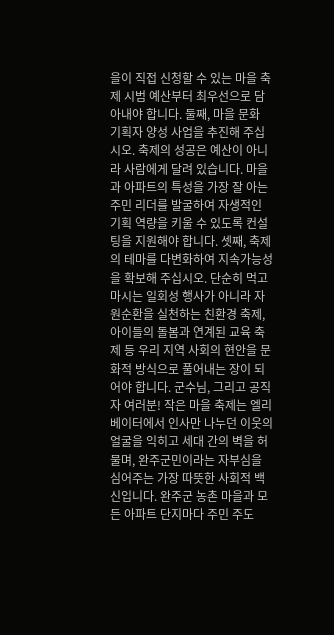을이 직접 신청할 수 있는 마을 축제 시범 예산부터 최우선으로 담아내야 합니다. 둘째, 마을 문화 기획자 양성 사업을 추진해 주십시오. 축제의 성공은 예산이 아니라 사람에게 달려 있습니다. 마을과 아파트의 특성을 가장 잘 아는 주민 리더를 발굴하여 자생적인 기획 역량을 키울 수 있도록 컨설팅을 지원해야 합니다. 셋째, 축제의 테마를 다변화하여 지속가능성을 확보해 주십시오. 단순히 먹고 마시는 일회성 행사가 아니라 자원순환을 실천하는 친환경 축제, 아이들의 돌봄과 연계된 교육 축제 등 우리 지역 사회의 현안을 문화적 방식으로 풀어내는 장이 되어야 합니다. 군수님, 그리고 공직자 여러분! 작은 마을 축제는 엘리베이터에서 인사만 나누던 이웃의 얼굴을 익히고 세대 간의 벽을 허물며, 완주군민이라는 자부심을 심어주는 가장 따뜻한 사회적 백신입니다. 완주군 농촌 마을과 모든 아파트 단지마다 주민 주도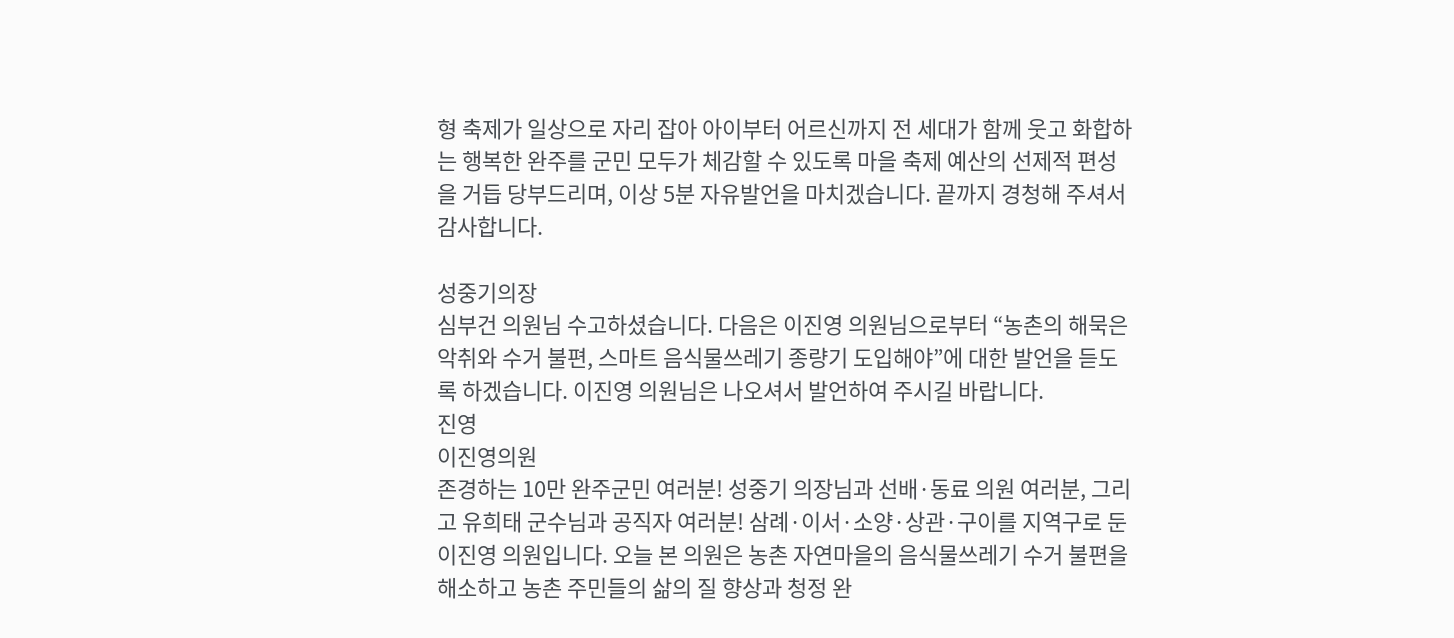형 축제가 일상으로 자리 잡아 아이부터 어르신까지 전 세대가 함께 웃고 화합하는 행복한 완주를 군민 모두가 체감할 수 있도록 마을 축제 예산의 선제적 편성을 거듭 당부드리며, 이상 5분 자유발언을 마치겠습니다. 끝까지 경청해 주셔서 감사합니다.

성중기의장
심부건 의원님 수고하셨습니다. 다음은 이진영 의원님으로부터 “농촌의 해묵은 악취와 수거 불편, 스마트 음식물쓰레기 종량기 도입해야”에 대한 발언을 듣도록 하겠습니다. 이진영 의원님은 나오셔서 발언하여 주시길 바랍니다.
진영
이진영의원
존경하는 10만 완주군민 여러분! 성중기 의장님과 선배·동료 의원 여러분, 그리고 유희태 군수님과 공직자 여러분! 삼례·이서·소양·상관·구이를 지역구로 둔 이진영 의원입니다. 오늘 본 의원은 농촌 자연마을의 음식물쓰레기 수거 불편을 해소하고 농촌 주민들의 삶의 질 향상과 청정 완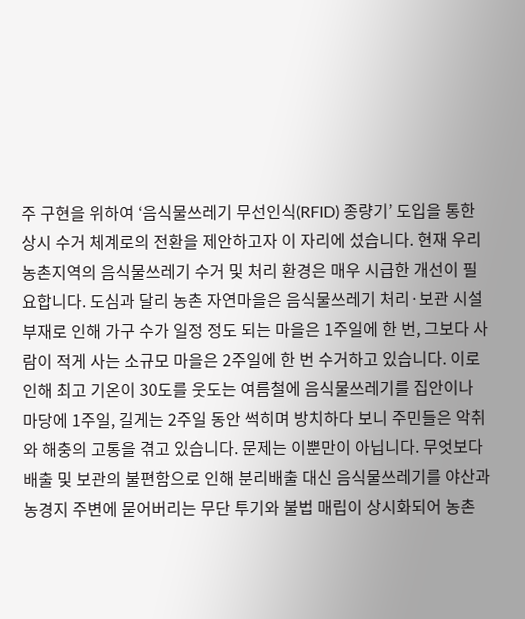주 구현을 위하여 ‘음식물쓰레기 무선인식(RFID) 종량기’ 도입을 통한 상시 수거 체계로의 전환을 제안하고자 이 자리에 섰습니다. 현재 우리 농촌지역의 음식물쓰레기 수거 및 처리 환경은 매우 시급한 개선이 필요합니다. 도심과 달리 농촌 자연마을은 음식물쓰레기 처리·보관 시설 부재로 인해 가구 수가 일정 정도 되는 마을은 1주일에 한 번, 그보다 사람이 적게 사는 소규모 마을은 2주일에 한 번 수거하고 있습니다. 이로 인해 최고 기온이 30도를 웃도는 여름철에 음식물쓰레기를 집안이나 마당에 1주일, 길게는 2주일 동안 썩히며 방치하다 보니 주민들은 악취와 해충의 고통을 겪고 있습니다. 문제는 이뿐만이 아닙니다. 무엇보다 배출 및 보관의 불편함으로 인해 분리배출 대신 음식물쓰레기를 야산과 농경지 주변에 묻어버리는 무단 투기와 불법 매립이 상시화되어 농촌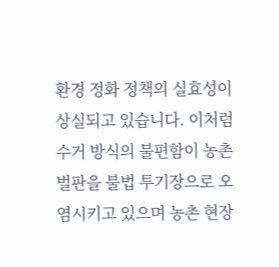환경 정화 정책의 실효성이 상실되고 있습니다. 이처럼 수거 방식의 불편함이 농촌 벌판을 불법 투기장으로 오염시키고 있으며 농촌 현장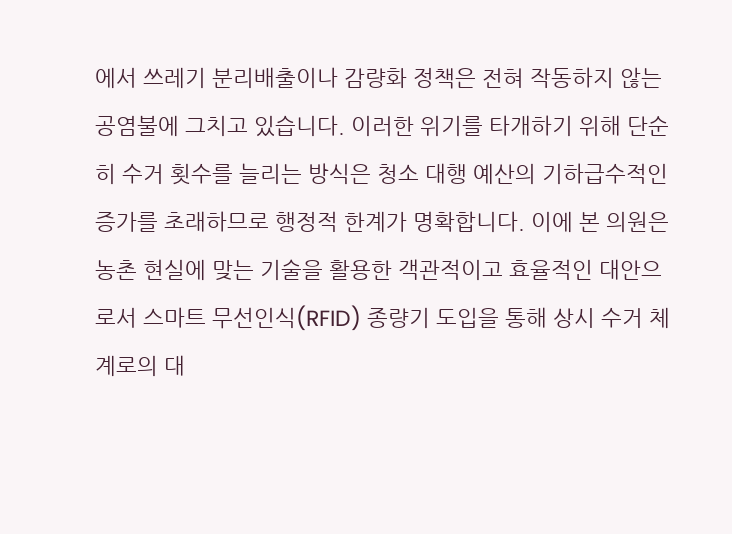에서 쓰레기 분리배출이나 감량화 정책은 전혀 작동하지 않는 공염불에 그치고 있습니다. 이러한 위기를 타개하기 위해 단순히 수거 횟수를 늘리는 방식은 청소 대행 예산의 기하급수적인 증가를 초래하므로 행정적 한계가 명확합니다. 이에 본 의원은 농촌 현실에 맞는 기술을 활용한 객관적이고 효율적인 대안으로서 스마트 무선인식(RFID) 종량기 도입을 통해 상시 수거 체계로의 대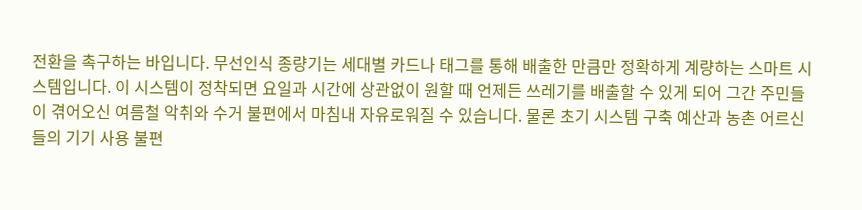전환을 촉구하는 바입니다. 무선인식 종량기는 세대별 카드나 태그를 통해 배출한 만큼만 정확하게 계량하는 스마트 시스템입니다. 이 시스템이 정착되면 요일과 시간에 상관없이 원할 때 언제든 쓰레기를 배출할 수 있게 되어 그간 주민들이 겪어오신 여름철 악취와 수거 불편에서 마침내 자유로워질 수 있습니다. 물론 초기 시스템 구축 예산과 농촌 어르신들의 기기 사용 불편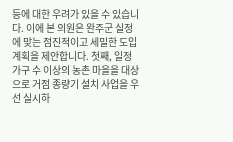등에 대한 우려가 있을 수 있습니다. 이에 본 의원은 완주군 실정에 맞는 점진적이고 세밀한 도입 계획을 제안합니다. 첫째, 일정 가구 수 이상의 농촌 마을을 대상으로 거점 종량기 설치 사업을 우선 실시하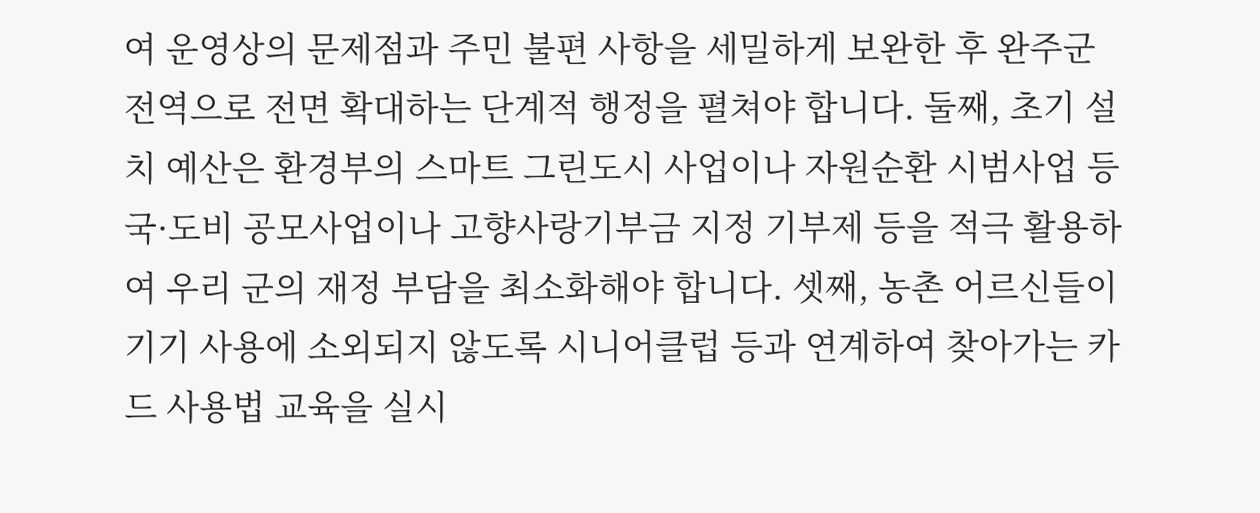여 운영상의 문제점과 주민 불편 사항을 세밀하게 보완한 후 완주군 전역으로 전면 확대하는 단계적 행정을 펼쳐야 합니다. 둘째, 초기 설치 예산은 환경부의 스마트 그린도시 사업이나 자원순환 시범사업 등 국·도비 공모사업이나 고향사랑기부금 지정 기부제 등을 적극 활용하여 우리 군의 재정 부담을 최소화해야 합니다. 셋째, 농촌 어르신들이 기기 사용에 소외되지 않도록 시니어클럽 등과 연계하여 찾아가는 카드 사용법 교육을 실시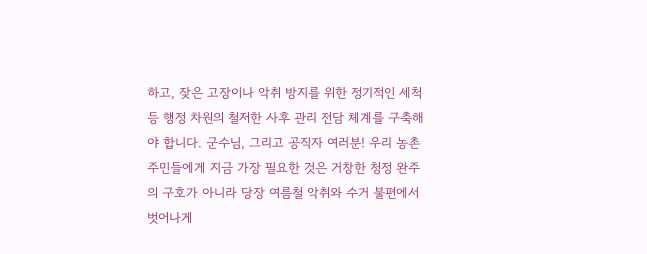하고, 잦은 고장이나 악취 방지를 위한 정기적인 세척 등 행정 차원의 철저한 사후 관리 전담 체계를 구축해야 합니다. 군수님, 그리고 공직자 여러분! 우리 농촌 주민들에게 지금 가장 필요한 것은 거창한 청정 완주의 구호가 아니라 당장 여름철 악취와 수거 불편에서 벗어나게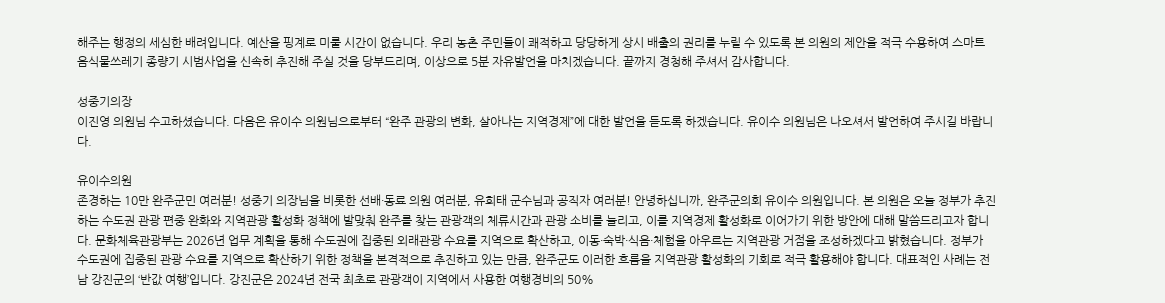해주는 행정의 세심한 배려입니다. 예산을 핑계로 미룰 시간이 없습니다. 우리 농촌 주민들이 쾌적하고 당당하게 상시 배출의 권리를 누릴 수 있도록 본 의원의 제안을 적극 수용하여 스마트 음식물쓰레기 종량기 시범사업을 신속히 추진해 주실 것을 당부드리며, 이상으로 5분 자유발언을 마치겠습니다. 끝까지 경청해 주셔서 감사합니다.

성중기의장
이진영 의원님 수고하셨습니다. 다음은 유이수 의원님으로부터 “완주 관광의 변화, 살아나는 지역경제”에 대한 발언을 듣도록 하겠습니다. 유이수 의원님은 나오셔서 발언하여 주시길 바랍니다.

유이수의원
존경하는 10만 완주군민 여러분! 성중기 의장님을 비롯한 선배·동료 의원 여러분, 유희태 군수님과 공직자 여러분! 안녕하십니까, 완주군의회 유이수 의원입니다. 본 의원은 오늘 정부가 추진하는 수도권 관광 편중 완화와 지역관광 활성화 정책에 발맞춰 완주를 찾는 관광객의 체류시간과 관광 소비를 늘리고, 이를 지역경제 활성화로 이어가기 위한 방안에 대해 말씀드리고자 합니다. 문화체육관광부는 2026년 업무 계획을 통해 수도권에 집중된 외래관광 수요를 지역으로 확산하고, 이동·숙박·식음·체험을 아우르는 지역관광 거점을 조성하겠다고 밝혔습니다. 정부가 수도권에 집중된 관광 수요를 지역으로 확산하기 위한 정책을 본격적으로 추진하고 있는 만큼, 완주군도 이러한 흐름을 지역관광 활성화의 기회로 적극 활용해야 합니다. 대표적인 사례는 전남 강진군의 ‘반값 여행’입니다. 강진군은 2024년 전국 최초로 관광객이 지역에서 사용한 여행경비의 50%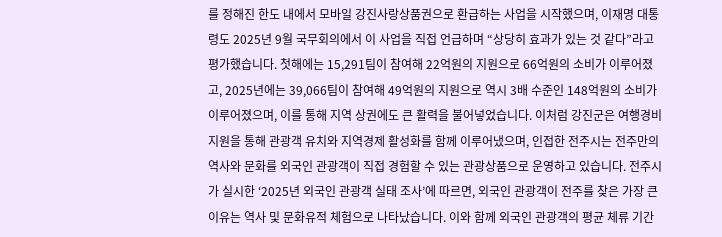를 정해진 한도 내에서 모바일 강진사랑상품권으로 환급하는 사업을 시작했으며, 이재명 대통령도 2025년 9월 국무회의에서 이 사업을 직접 언급하며 “상당히 효과가 있는 것 같다”라고 평가했습니다. 첫해에는 15,291팀이 참여해 22억원의 지원으로 66억원의 소비가 이루어졌고, 2025년에는 39,066팀이 참여해 49억원의 지원으로 역시 3배 수준인 148억원의 소비가 이루어졌으며, 이를 통해 지역 상권에도 큰 활력을 불어넣었습니다. 이처럼 강진군은 여행경비 지원을 통해 관광객 유치와 지역경제 활성화를 함께 이루어냈으며, 인접한 전주시는 전주만의 역사와 문화를 외국인 관광객이 직접 경험할 수 있는 관광상품으로 운영하고 있습니다. 전주시가 실시한 ‘2025년 외국인 관광객 실태 조사’에 따르면, 외국인 관광객이 전주를 찾은 가장 큰 이유는 역사 및 문화유적 체험으로 나타났습니다. 이와 함께 외국인 관광객의 평균 체류 기간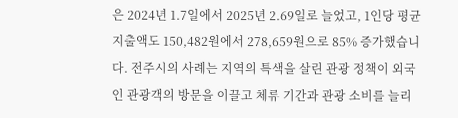은 2024년 1.7일에서 2025년 2.69일로 늘었고, 1인당 평균 지출액도 150,482원에서 278,659원으로 85% 증가했습니다. 전주시의 사례는 지역의 특색을 살린 관광 정책이 외국인 관광객의 방문을 이끌고 체류 기간과 관광 소비를 늘리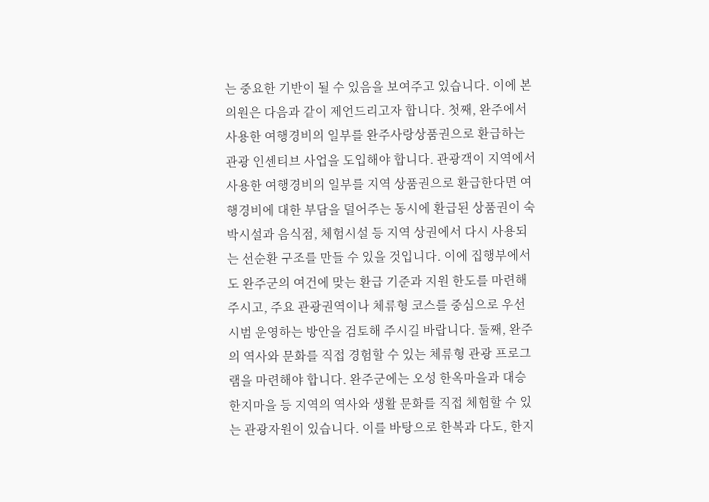는 중요한 기반이 될 수 있음을 보여주고 있습니다. 이에 본 의원은 다음과 같이 제언드리고자 합니다. 첫째, 완주에서 사용한 여행경비의 일부를 완주사랑상품권으로 환급하는 관광 인센티브 사업을 도입해야 합니다. 관광객이 지역에서 사용한 여행경비의 일부를 지역 상품권으로 환급한다면 여행경비에 대한 부담을 덜어주는 동시에 환급된 상품권이 숙박시설과 음식점, 체험시설 등 지역 상권에서 다시 사용되는 선순환 구조를 만들 수 있을 것입니다. 이에 집행부에서도 완주군의 여건에 맞는 환급 기준과 지원 한도를 마련해 주시고, 주요 관광권역이나 체류형 코스를 중심으로 우선 시범 운영하는 방안을 검토해 주시길 바랍니다. 둘째, 완주의 역사와 문화를 직접 경험할 수 있는 체류형 관광 프로그램을 마련해야 합니다. 완주군에는 오성 한옥마을과 대승 한지마을 등 지역의 역사와 생활 문화를 직접 체험할 수 있는 관광자원이 있습니다. 이를 바탕으로 한복과 다도, 한지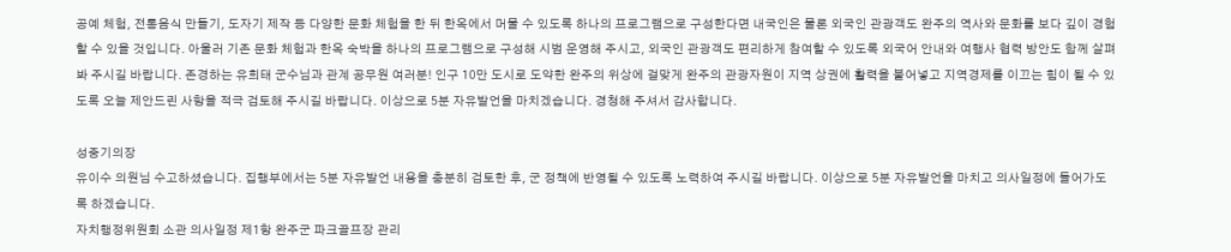공예 체험, 전통음식 만들기, 도자기 제작 등 다양한 문화 체험을 한 뒤 한옥에서 머물 수 있도록 하나의 프로그램으로 구성한다면 내국인은 물론 외국인 관광객도 완주의 역사와 문화를 보다 깊이 경험할 수 있을 것입니다. 아울러 기존 문화 체험과 한옥 숙박을 하나의 프로그램으로 구성해 시범 운영해 주시고, 외국인 관광객도 편리하게 참여할 수 있도록 외국어 안내와 여행사 협력 방안도 함께 살펴봐 주시길 바랍니다. 존경하는 유희태 군수님과 관계 공무원 여러분! 인구 10만 도시로 도약한 완주의 위상에 걸맞게 완주의 관광자원이 지역 상권에 활력을 불어넣고 지역경제를 이끄는 힘이 될 수 있도록 오늘 제안드린 사항을 적극 검토해 주시길 바랍니다. 이상으로 5분 자유발언을 마치겠습니다. 경청해 주셔서 감사합니다.

성중기의장
유이수 의원님 수고하셨습니다. 집행부에서는 5분 자유발언 내용을 충분히 검토한 후, 군 정책에 반영될 수 있도록 노력하여 주시길 바랍니다. 이상으로 5분 자유발언을 마치고 의사일정에 들어가도록 하겠습니다.
자치행정위원회 소관 의사일정 제1항 완주군 파크골프장 관리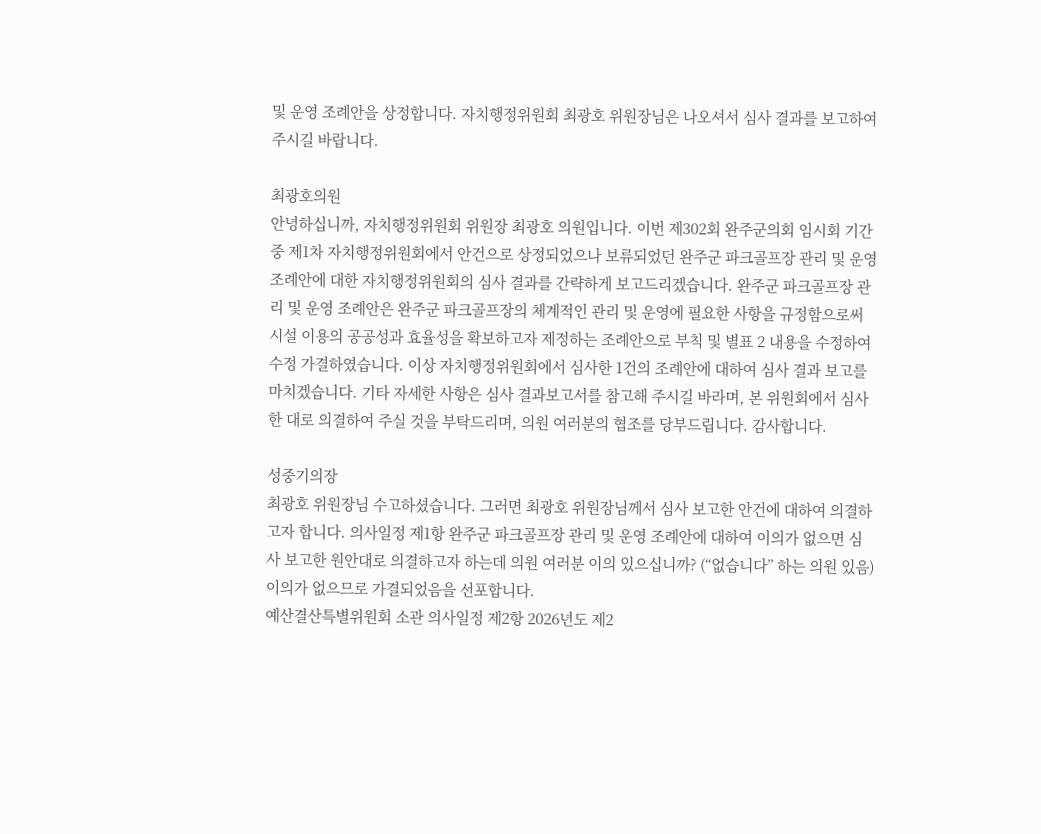및 운영 조례안을 상정합니다. 자치행정위원회 최광호 위원장님은 나오셔서 심사 결과를 보고하여 주시길 바랍니다.

최광호의원
안녕하십니까, 자치행정위원회 위원장 최광호 의원입니다. 이번 제302회 완주군의회 임시회 기간 중 제1차 자치행정위원회에서 안건으로 상정되었으나 보류되었던 완주군 파크골프장 관리 및 운영 조례안에 대한 자치행정위원회의 심사 결과를 간략하게 보고드리겠습니다. 완주군 파크골프장 관리 및 운영 조례안은 완주군 파크골프장의 체계적인 관리 및 운영에 필요한 사항을 규정함으로써 시설 이용의 공공성과 효율성을 확보하고자 제정하는 조례안으로 부칙 및 별표 2 내용을 수정하여 수정 가결하였습니다. 이상 자치행정위원회에서 심사한 1건의 조례안에 대하여 심사 결과 보고를 마치겠습니다. 기타 자세한 사항은 심사 결과보고서를 참고해 주시길 바라며, 본 위원회에서 심사한 대로 의결하여 주실 것을 부탁드리며, 의원 여러분의 협조를 당부드립니다. 감사합니다.

성중기의장
최광호 위원장님 수고하셨습니다. 그러면 최광호 위원장님께서 심사 보고한 안건에 대하여 의결하고자 합니다. 의사일정 제1항 완주군 파크골프장 관리 및 운영 조례안에 대하여 이의가 없으면 심사 보고한 원안대로 의결하고자 하는데 의원 여러분 이의 있으십니까? (“없습니다” 하는 의원 있음) 이의가 없으므로 가결되었음을 선포합니다.
예산결산특별위원회 소관 의사일정 제2항 2026년도 제2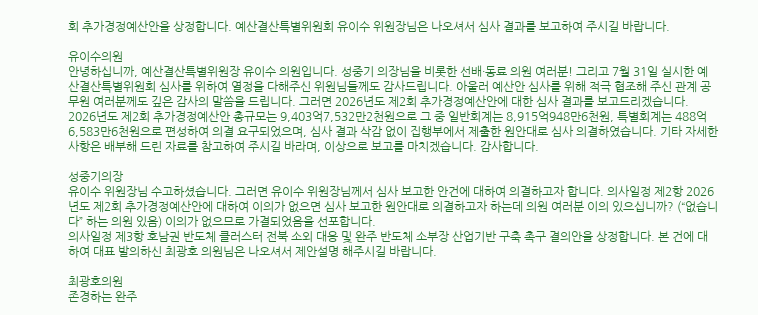회 추가경정예산안을 상정합니다. 예산결산특별위원회 유이수 위원장님은 나오셔서 심사 결과를 보고하여 주시길 바랍니다.

유이수의원
안녕하십니까, 예산결산특별위원장 유이수 의원입니다. 성중기 의장님을 비롯한 선배·동료 의원 여러분! 그리고 7월 31일 실시한 예산결산특별위원회 심사를 위하여 열정을 다해주신 위원님들께도 감사드립니다. 아울러 예산안 심사를 위해 적극 협조해 주신 관계 공무원 여러분께도 깊은 감사의 말씀을 드립니다. 그러면 2026년도 제2회 추가경정예산안에 대한 심사 결과를 보고드리겠습니다. 2026년도 제2회 추가경정예산안 총규모는 9,403억7,532만2천원으로 그 중 일반회계는 8,915억948만6천원, 특별회계는 488억6,583만6천원으로 편성하여 의결 요구되었으며, 심사 결과 삭감 없이 집행부에서 제출한 원안대로 심사 의결하였습니다. 기타 자세한 사항은 배부해 드린 자료를 참고하여 주시길 바라며, 이상으로 보고를 마치겠습니다. 감사합니다.

성중기의장
유이수 위원장님 수고하셨습니다. 그러면 유이수 위원장님께서 심사 보고한 안건에 대하여 의결하고자 합니다. 의사일정 제2항 2026년도 제2회 추가경정예산안에 대하여 이의가 없으면 심사 보고한 원안대로 의결하고자 하는데 의원 여러분 이의 있으십니까? (“없습니다” 하는 의원 있음) 이의가 없으므로 가결되었음을 선포합니다.
의사일정 제3항 호남권 반도체 클러스터 전북 소외 대응 및 완주 반도체 소부장 산업기반 구축 촉구 결의안을 상정합니다. 본 건에 대하여 대표 발의하신 최광호 의원님은 나오셔서 제안설명 해주시길 바랍니다.

최광호의원
존경하는 완주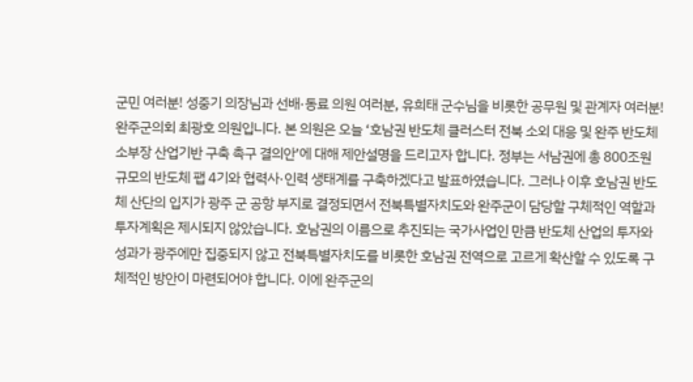군민 여러분! 성중기 의장님과 선배·동료 의원 여러분, 유희태 군수님을 비롯한 공무원 및 관계자 여러분! 완주군의회 최광호 의원입니다. 본 의원은 오늘 ‘호남권 반도체 클러스터 전북 소외 대응 및 완주 반도체 소부장 산업기반 구축 촉구 결의안’에 대해 제안설명을 드리고자 합니다. 정부는 서남권에 총 800조원 규모의 반도체 팹 4기와 협력사·인력 생태계를 구축하겠다고 발표하였습니다. 그러나 이후 호남권 반도체 산단의 입지가 광주 군 공항 부지로 결정되면서 전북특별자치도와 완주군이 담당할 구체적인 역할과 투자계획은 제시되지 않았습니다. 호남권의 이름으로 추진되는 국가사업인 만큼 반도체 산업의 투자와 성과가 광주에만 집중되지 않고 전북특별자치도를 비롯한 호남권 전역으로 고르게 확산할 수 있도록 구체적인 방안이 마련되어야 합니다. 이에 완주군의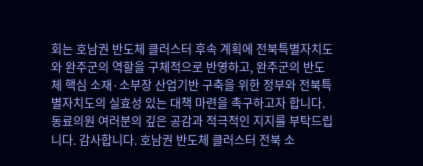회는 호남권 반도체 클러스터 후속 계획에 전북특별자치도와 완주군의 역할을 구체적으로 반영하고, 완주군의 반도체 핵심 소재·소부장 산업기반 구축을 위한 정부와 전북특별자치도의 실효성 있는 대책 마련을 촉구하고자 합니다. 동료의원 여러분의 깊은 공감과 적극적인 지지를 부탁드립니다. 감사합니다. 호남권 반도체 클러스터 전북 소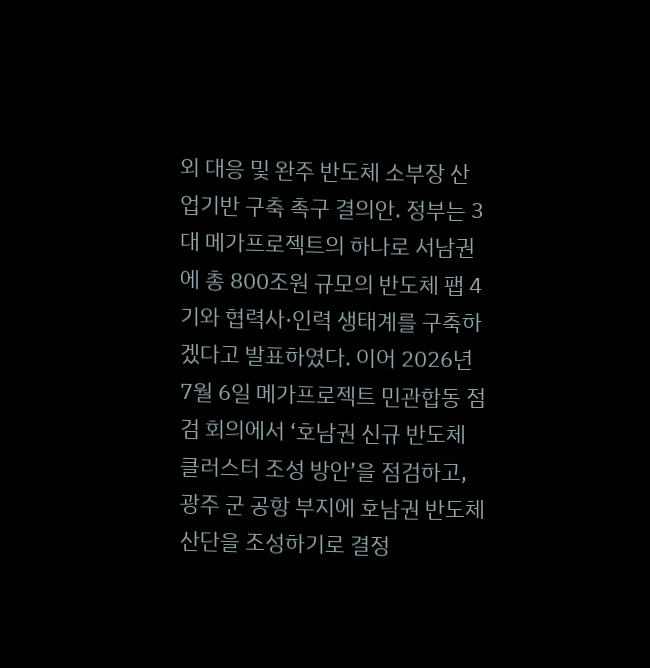외 대응 및 완주 반도체 소부장 산업기반 구축 촉구 결의안. 정부는 3대 메가프로젝트의 하나로 서남권에 총 800조원 규모의 반도체 팹 4기와 협력사·인력 생태계를 구축하겠다고 발표하였다. 이어 2026년 7월 6일 메가프로젝트 민관합동 점검 회의에서 ‘호남권 신규 반도체 클러스터 조성 방안’을 점검하고, 광주 군 공항 부지에 호남권 반도체 산단을 조성하기로 결정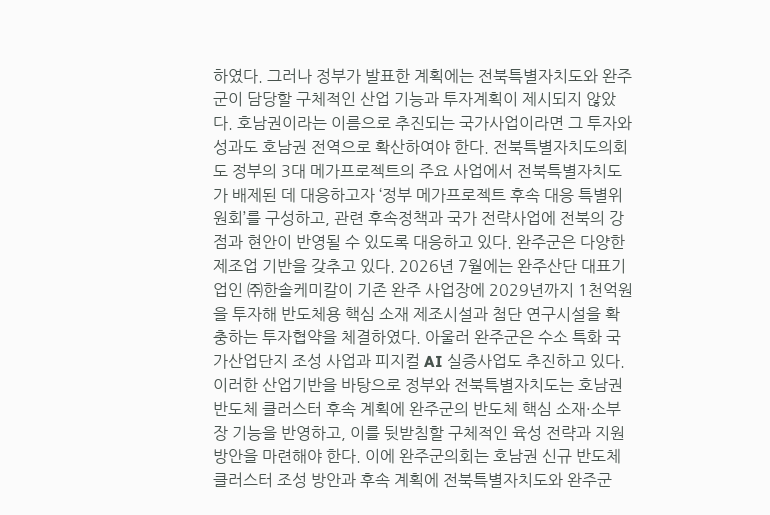하였다. 그러나 정부가 발표한 계획에는 전북특별자치도와 완주군이 담당할 구체적인 산업 기능과 투자계획이 제시되지 않았다. 호남권이라는 이름으로 추진되는 국가사업이라면 그 투자와 성과도 호남권 전역으로 확산하여야 한다. 전북특별자치도의회도 정부의 3대 메가프로젝트의 주요 사업에서 전북특별자치도가 배제된 데 대응하고자 ‘정부 메가프로젝트 후속 대응 특별위원회’를 구성하고, 관련 후속정책과 국가 전략사업에 전북의 강점과 현안이 반영될 수 있도록 대응하고 있다. 완주군은 다양한 제조업 기반을 갖추고 있다. 2026년 7월에는 완주산단 대표기업인 ㈜한솔케미칼이 기존 완주 사업장에 2029년까지 1천억원을 투자해 반도체용 핵심 소재 제조시설과 첨단 연구시설을 확충하는 투자협약을 체결하였다. 아울러 완주군은 수소 특화 국가산업단지 조성 사업과 피지컬 AI 실증사업도 추진하고 있다. 이러한 산업기반을 바탕으로 정부와 전북특별자치도는 호남권 반도체 클러스터 후속 계획에 완주군의 반도체 핵심 소재·소부장 기능을 반영하고, 이를 뒷받침할 구체적인 육성 전략과 지원 방안을 마련해야 한다. 이에 완주군의회는 호남권 신규 반도체 클러스터 조성 방안과 후속 계획에 전북특별자치도와 완주군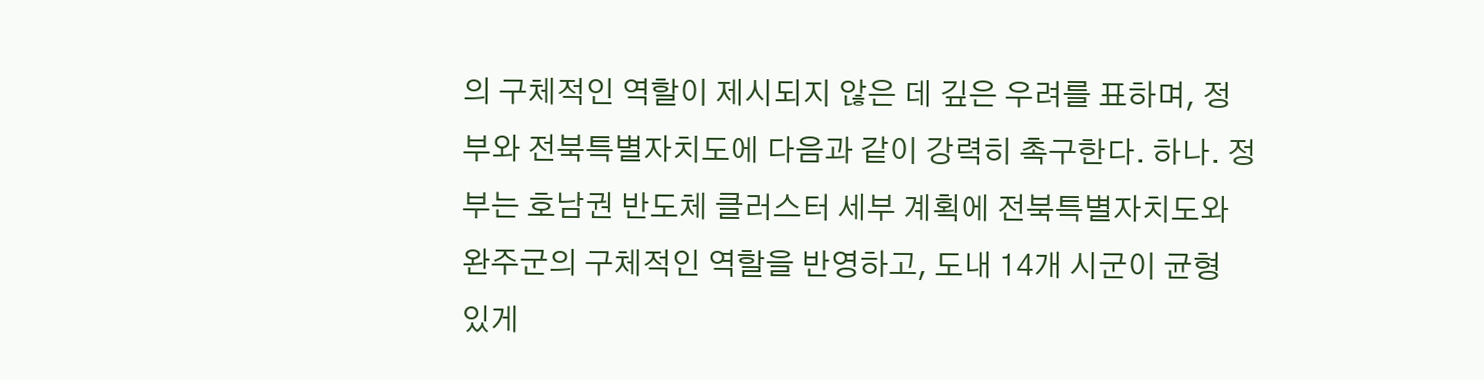의 구체적인 역할이 제시되지 않은 데 깊은 우려를 표하며, 정부와 전북특별자치도에 다음과 같이 강력히 촉구한다. 하나. 정부는 호남권 반도체 클러스터 세부 계획에 전북특별자치도와 완주군의 구체적인 역할을 반영하고, 도내 14개 시군이 균형 있게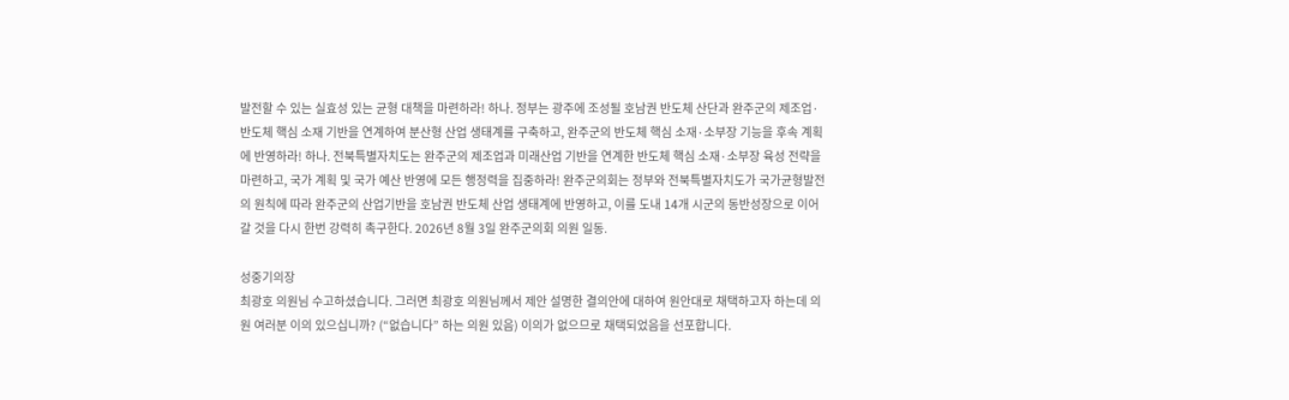발전할 수 있는 실효성 있는 균형 대책을 마련하라! 하나. 정부는 광주에 조성될 호남권 반도체 산단과 완주군의 제조업·반도체 핵심 소재 기반을 연계하여 분산형 산업 생태계를 구축하고, 완주군의 반도체 핵심 소재·소부장 기능을 후속 계획에 반영하라! 하나. 전북특별자치도는 완주군의 제조업과 미래산업 기반을 연계한 반도체 핵심 소재·소부장 육성 전략을 마련하고, 국가 계획 및 국가 예산 반영에 모든 행정력을 집중하라! 완주군의회는 정부와 전북특별자치도가 국가균형발전의 원칙에 따라 완주군의 산업기반을 호남권 반도체 산업 생태계에 반영하고, 이를 도내 14개 시군의 동반성장으로 이어갈 것을 다시 한번 강력히 촉구한다. 2026년 8월 3일 완주군의회 의원 일동.

성중기의장
최광호 의원님 수고하셨습니다. 그러면 최광호 의원님께서 제안 설명한 결의안에 대하여 원안대로 채택하고자 하는데 의원 여러분 이의 있으십니까? (“없습니다” 하는 의원 있음) 이의가 없으므로 채택되었음을 선포합니다.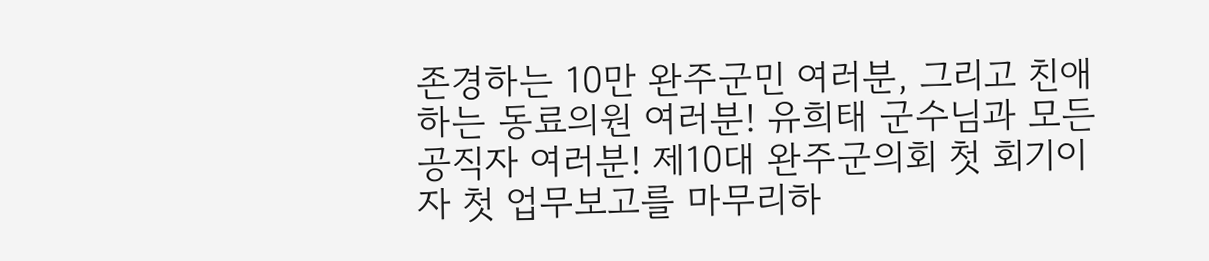존경하는 10만 완주군민 여러분, 그리고 친애하는 동료의원 여러분! 유희태 군수님과 모든 공직자 여러분! 제10대 완주군의회 첫 회기이자 첫 업무보고를 마무리하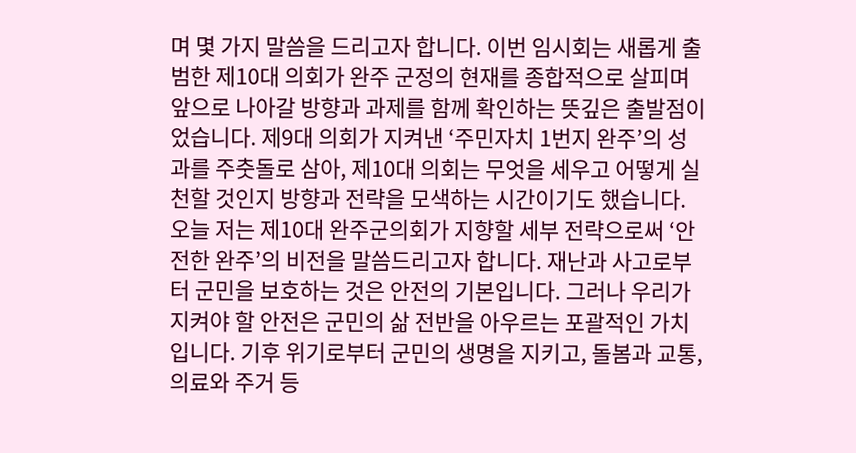며 몇 가지 말씀을 드리고자 합니다. 이번 임시회는 새롭게 출범한 제10대 의회가 완주 군정의 현재를 종합적으로 살피며 앞으로 나아갈 방향과 과제를 함께 확인하는 뜻깊은 출발점이었습니다. 제9대 의회가 지켜낸 ‘주민자치 1번지 완주’의 성과를 주춧돌로 삼아, 제10대 의회는 무엇을 세우고 어떻게 실천할 것인지 방향과 전략을 모색하는 시간이기도 했습니다. 오늘 저는 제10대 완주군의회가 지향할 세부 전략으로써 ‘안전한 완주’의 비전을 말씀드리고자 합니다. 재난과 사고로부터 군민을 보호하는 것은 안전의 기본입니다. 그러나 우리가 지켜야 할 안전은 군민의 삶 전반을 아우르는 포괄적인 가치입니다. 기후 위기로부터 군민의 생명을 지키고, 돌봄과 교통, 의료와 주거 등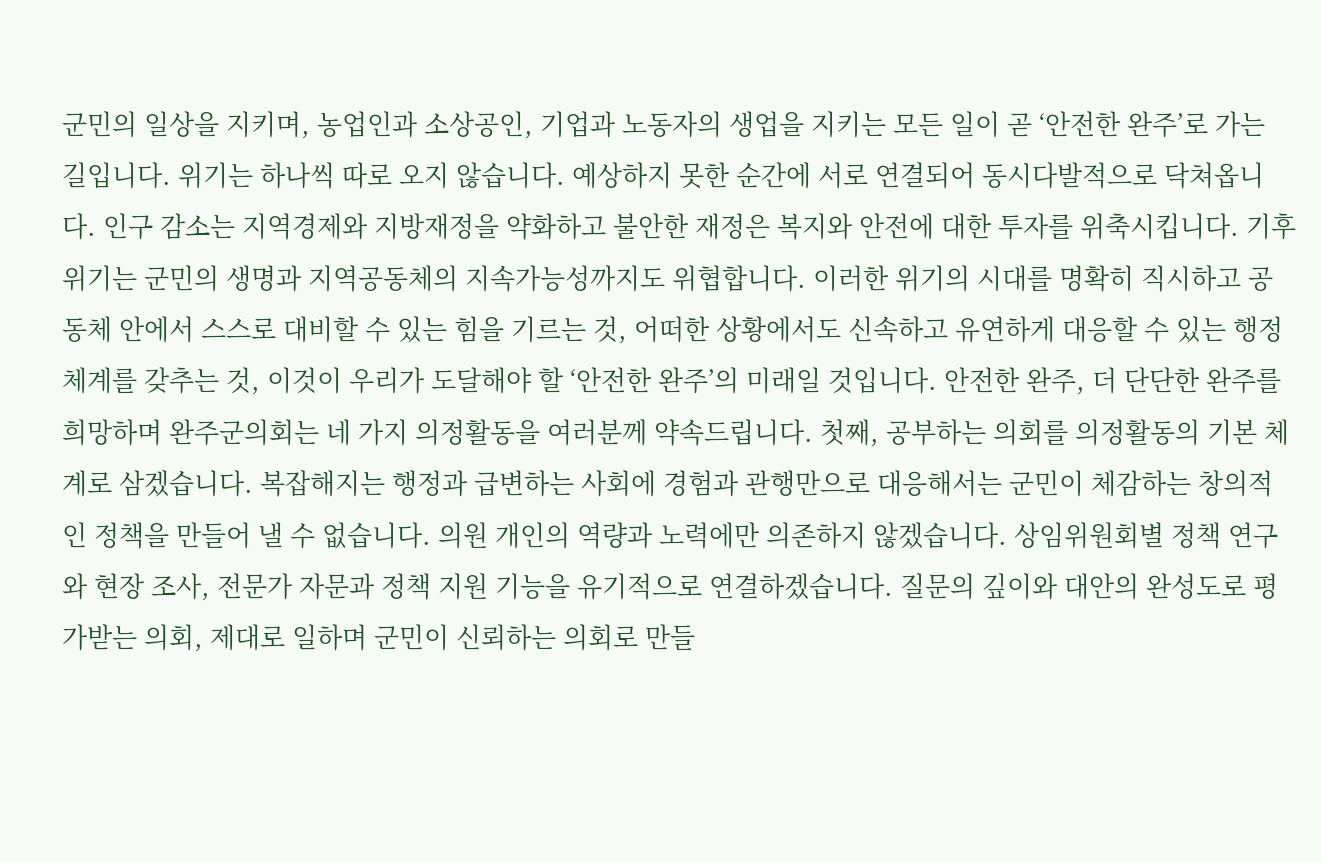군민의 일상을 지키며, 농업인과 소상공인, 기업과 노동자의 생업을 지키는 모든 일이 곧 ‘안전한 완주’로 가는 길입니다. 위기는 하나씩 따로 오지 않습니다. 예상하지 못한 순간에 서로 연결되어 동시다발적으로 닥쳐옵니다. 인구 감소는 지역경제와 지방재정을 약화하고 불안한 재정은 복지와 안전에 대한 투자를 위축시킵니다. 기후 위기는 군민의 생명과 지역공동체의 지속가능성까지도 위협합니다. 이러한 위기의 시대를 명확히 직시하고 공동체 안에서 스스로 대비할 수 있는 힘을 기르는 것, 어떠한 상황에서도 신속하고 유연하게 대응할 수 있는 행정 체계를 갖추는 것, 이것이 우리가 도달해야 할 ‘안전한 완주’의 미래일 것입니다. 안전한 완주, 더 단단한 완주를 희망하며 완주군의회는 네 가지 의정활동을 여러분께 약속드립니다. 첫째, 공부하는 의회를 의정활동의 기본 체계로 삼겠습니다. 복잡해지는 행정과 급변하는 사회에 경험과 관행만으로 대응해서는 군민이 체감하는 창의적인 정책을 만들어 낼 수 없습니다. 의원 개인의 역량과 노력에만 의존하지 않겠습니다. 상임위원회별 정책 연구와 현장 조사, 전문가 자문과 정책 지원 기능을 유기적으로 연결하겠습니다. 질문의 깊이와 대안의 완성도로 평가받는 의회, 제대로 일하며 군민이 신뢰하는 의회로 만들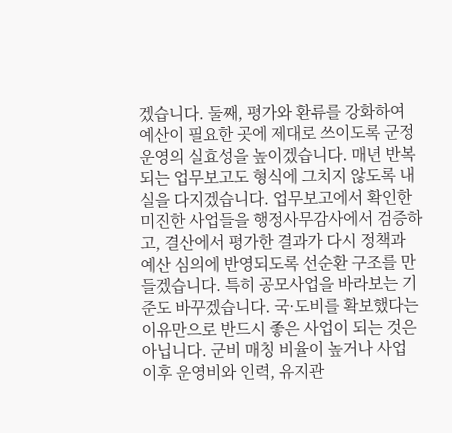겠습니다. 둘째, 평가와 환류를 강화하여 예산이 필요한 곳에 제대로 쓰이도록 군정 운영의 실효성을 높이겠습니다. 매년 반복되는 업무보고도 형식에 그치지 않도록 내실을 다지겠습니다. 업무보고에서 확인한 미진한 사업들을 행정사무감사에서 검증하고, 결산에서 평가한 결과가 다시 정책과 예산 심의에 반영되도록 선순환 구조를 만들겠습니다. 특히 공모사업을 바라보는 기준도 바꾸겠습니다. 국·도비를 확보했다는 이유만으로 반드시 좋은 사업이 되는 것은 아닙니다. 군비 매칭 비율이 높거나 사업 이후 운영비와 인력, 유지관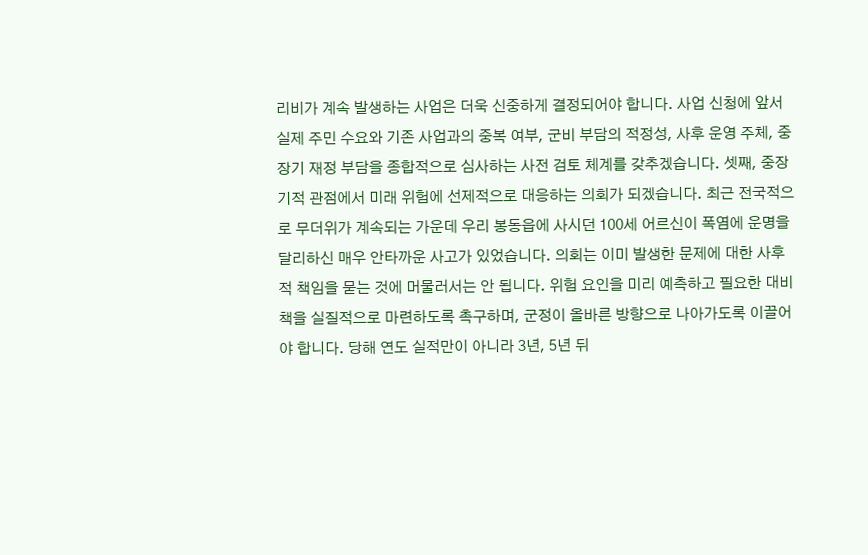리비가 계속 발생하는 사업은 더욱 신중하게 결정되어야 합니다. 사업 신청에 앞서 실제 주민 수요와 기존 사업과의 중복 여부, 군비 부담의 적정성, 사후 운영 주체, 중장기 재정 부담을 종합적으로 심사하는 사전 검토 체계를 갖추겠습니다. 셋째, 중장기적 관점에서 미래 위험에 선제적으로 대응하는 의회가 되겠습니다. 최근 전국적으로 무더위가 계속되는 가운데 우리 봉동읍에 사시던 100세 어르신이 폭염에 운명을 달리하신 매우 안타까운 사고가 있었습니다. 의회는 이미 발생한 문제에 대한 사후적 책임을 묻는 것에 머물러서는 안 됩니다. 위험 요인을 미리 예측하고 필요한 대비책을 실질적으로 마련하도록 촉구하며, 군정이 올바른 방향으로 나아가도록 이끌어야 합니다. 당해 연도 실적만이 아니라 3년, 5년 뒤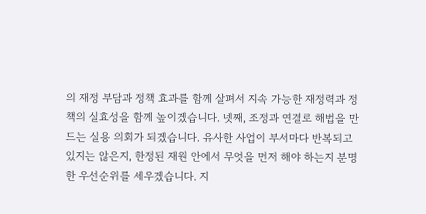의 재정 부담과 정책 효과를 함께 살펴서 지속 가능한 재정력과 정책의 실효성을 함께 높이겠습니다. 넷째, 조정과 연결로 해법을 만드는 실용 의회가 되겠습니다. 유사한 사업이 부서마다 반복되고 있지는 않은지, 한정된 재원 안에서 무엇을 먼저 해야 하는지 분명한 우선순위를 세우겠습니다. 지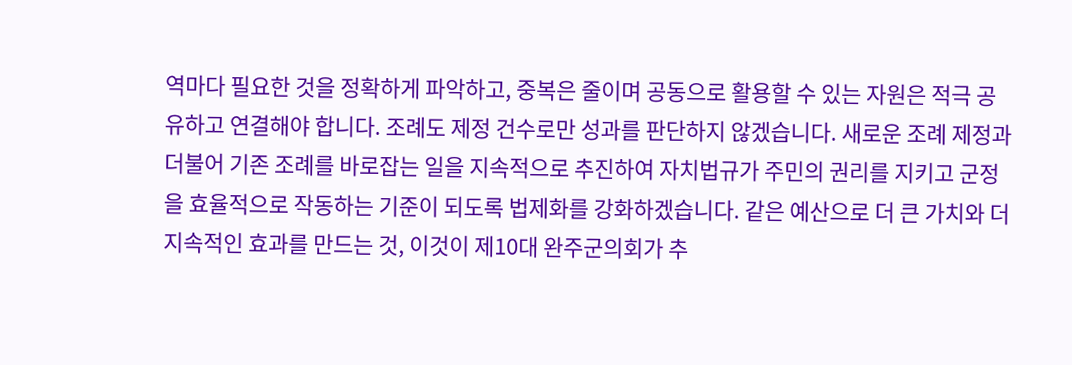역마다 필요한 것을 정확하게 파악하고, 중복은 줄이며 공동으로 활용할 수 있는 자원은 적극 공유하고 연결해야 합니다. 조례도 제정 건수로만 성과를 판단하지 않겠습니다. 새로운 조례 제정과 더불어 기존 조례를 바로잡는 일을 지속적으로 추진하여 자치법규가 주민의 권리를 지키고 군정을 효율적으로 작동하는 기준이 되도록 법제화를 강화하겠습니다. 같은 예산으로 더 큰 가치와 더 지속적인 효과를 만드는 것, 이것이 제10대 완주군의회가 추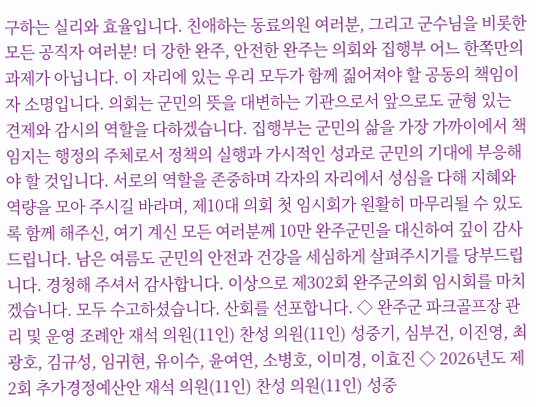구하는 실리와 효율입니다. 친애하는 동료의원 여러분, 그리고 군수님을 비롯한 모든 공직자 여러분! 더 강한 완주, 안전한 완주는 의회와 집행부 어느 한쪽만의 과제가 아닙니다. 이 자리에 있는 우리 모두가 함께 짊어져야 할 공동의 책임이자 소명입니다. 의회는 군민의 뜻을 대변하는 기관으로서 앞으로도 균형 있는 견제와 감시의 역할을 다하겠습니다. 집행부는 군민의 삶을 가장 가까이에서 책임지는 행정의 주체로서 정책의 실행과 가시적인 성과로 군민의 기대에 부응해야 할 것입니다. 서로의 역할을 존중하며 각자의 자리에서 성심을 다해 지혜와 역량을 모아 주시길 바라며, 제10대 의회 첫 임시회가 원활히 마무리될 수 있도록 함께 해주신, 여기 계신 모든 여러분께 10만 완주군민을 대신하여 깊이 감사드립니다. 남은 여름도 군민의 안전과 건강을 세심하게 살펴주시기를 당부드립니다. 경청해 주셔서 감사합니다. 이상으로 제302회 완주군의회 임시회를 마치겠습니다. 모두 수고하셨습니다. 산회를 선포합니다. ◇ 완주군 파크골프장 관리 및 운영 조례안 재석 의원(11인) 찬성 의원(11인) 성중기, 심부건, 이진영, 최광호, 김규성, 임귀현, 유이수, 윤여연, 소병호, 이미경, 이효진 ◇ 2026년도 제2회 추가경정예산안 재석 의원(11인) 찬성 의원(11인) 성중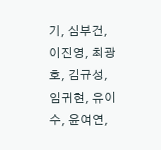기, 심부건, 이진영, 최광호, 김규성, 임귀현, 유이수, 윤여연,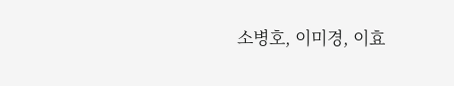소병호, 이미경, 이효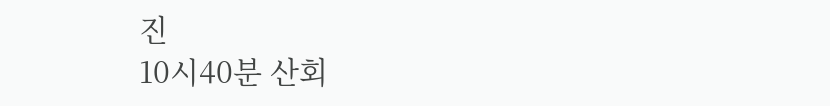진
10시40분 산회